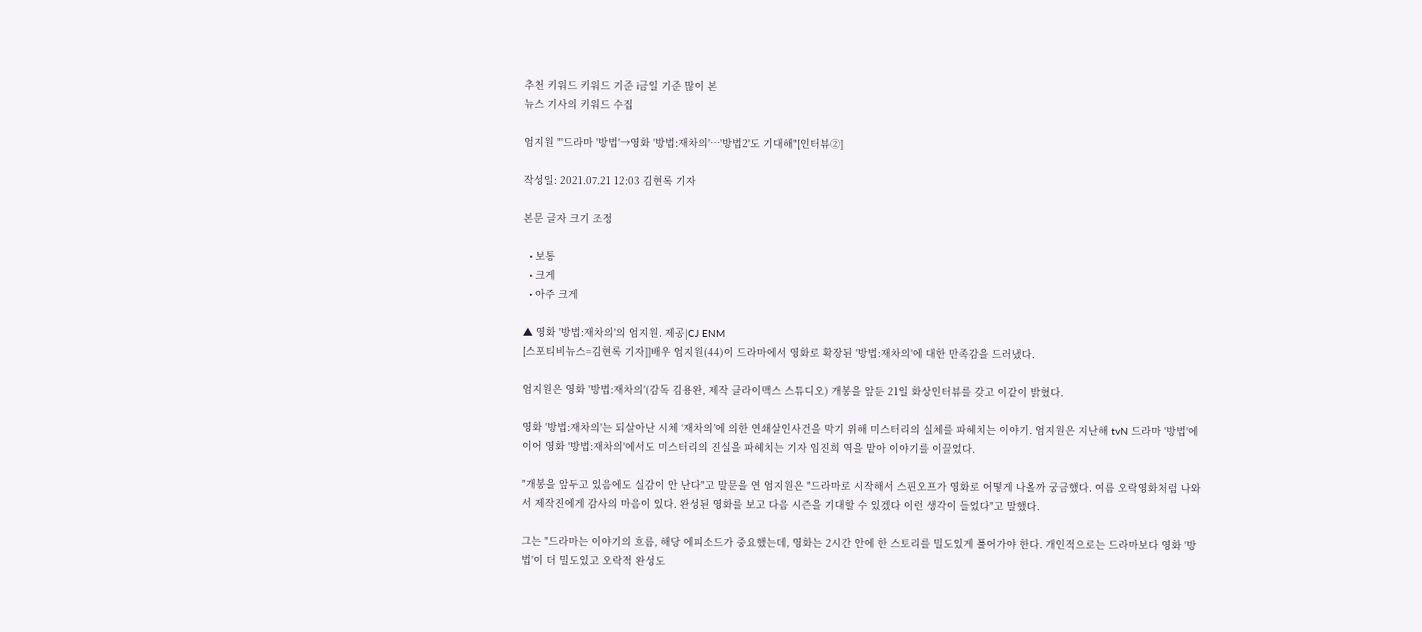추천 키워드 키워드 기준 i금일 기준 많이 본
뉴스 기사의 키워드 수집

엄지원 "'드라마 '방법'→영화 '방법:재차의'…'방법2'도 기대해"[인터뷰②]

작성일: 2021.07.21 12:03 김현록 기자

본문 글자 크기 조정

  • 보통
  • 크게
  • 아주 크게

▲ 영화 '방법:재차의'의 엄지원. 제공|CJ ENM
[스포티비뉴스=김현록 기자]]배우 엄지원(44)이 드라마에서 영화로 확장된 '방법:재차의'에 대한 만족감을 드러냈다.

엄지원은 영화 '방법:재차의'(감독 김용완, 제작 클라이맥스 스튜디오) 개봉을 앞둔 21일 화상인터뷰를 갖고 이같이 밝혔다.

영화 '방법:재차의'는 되살아난 시체 ‘재차의’에 의한 연쇄살인사건을 막기 위해 미스터리의 실체를 파헤치는 이야기. 엄지원은 지난해 tvN 드라마 '방법'에 이어 영화 '방법:재차의'에서도 미스터리의 진실을 파헤치는 기자 임진희 역을 맡아 이야기를 이끌었다.

"개봉을 앞두고 있음에도 실감이 안 난다"고 말문을 연 엄지원은 "드라마로 시작해서 스핀오프가 영화로 어떻게 나올까 궁금했다. 여름 오락영화처럼 나와서 제작진에게 감사의 마음이 있다. 완성된 영화를 보고 다음 시즌을 기대할 수 있겠다 이런 생각이 들었다"고 말했다.

그는 "드라마는 이야기의 흐름, 해당 에피소드가 중요했는데, 영화는 2시간 안에 한 스토리를 밀도있게 풀어가야 한다. 개인적으로는 드라마보다 영화 '방법'이 더 밀도있고 오락적 완성도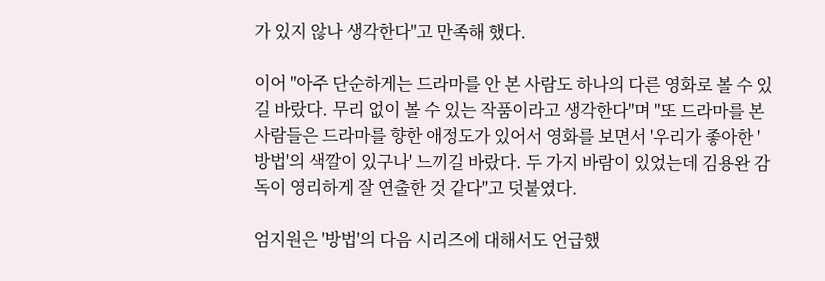가 있지 않나 생각한다"고 만족해 했다.

이어 "아주 단순하게는 드라마를 안 본 사람도 하나의 다른 영화로 볼 수 있길 바랐다. 무리 없이 볼 수 있는 작품이라고 생각한다"며 "또 드라마를 본 사람들은 드라마를 향한 애정도가 있어서 영화를 보면서 '우리가 좋아한 '방법'의 색깔이 있구나' 느끼길 바랐다. 두 가지 바람이 있었는데 김용완 감독이 영리하게 잘 연출한 것 같다"고 덧붙였다.

엄지원은 '방법'의 다음 시리즈에 대해서도 언급했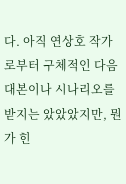다. 아직 연상호 작가로부터 구체적인 다음 대본이나 시나리오를 받지는 았았았지만, 뭔가 힌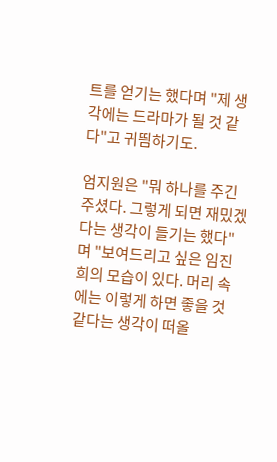트를 얻기는 했다며 "제 생각에는 드라마가 될 것 같다"고 귀띔하기도.

엄지원은 "뭐 하나를 주긴 주셨다. 그렇게 되면 재밌겠다는 생각이 들기는 했다"며 "보여드리고 싶은 임진희의 모습이 있다. 머리 속에는 이렇게 하면 좋을 것 같다는 생각이 떠올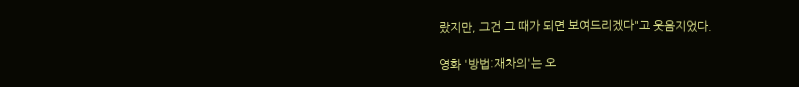랐지만, 그건 그 때가 되면 보여드리겠다"고 웃음지었다.

영화 '방법:재차의'는 오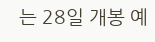는 28일 개봉 예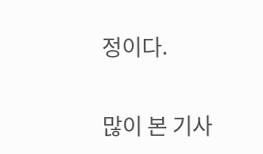정이다.


많이 본 기사